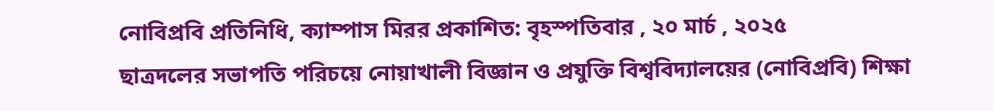নোবিপ্রবি প্রতিনিধি, ক্যাম্পাস মিরর প্রকাশিত: বৃহস্পতিবার , ২০ মার্চ , ২০২৫
ছাত্রদলের সভাপতি পরিচয়ে নোয়াখালী বিজ্ঞান ও প্রযুক্তি বিশ্ববিদ্যালয়ের (নোবিপ্রবি) শিক্ষা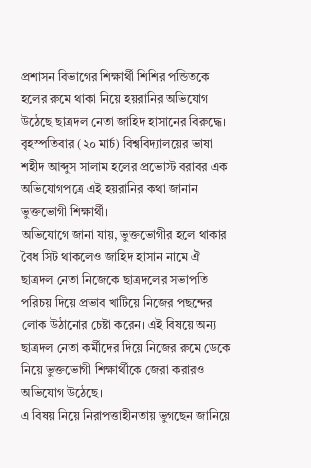প্রশাসন বিভাগের শিক্ষার্থী শিশির পন্ডিতকে হলের রুমে থাকা নিয়ে হয়রানির অভিযোগ উঠেছে ছাত্রদল নেতা জাহিদ হাসানের বিরুদ্ধে।
বৃহস্পতিবার (২০ মার্চ) বিশ্ববিদ্যালয়ের ভাষা শহীদ আব্দুস সালাম হলের প্রভোস্ট বরাবর এক অভিযোগপত্রে এই হয়রানির কথা জানান ভুক্তভোগী শিক্ষার্থী।
অভিযোগে জানা যায়, ভুক্তভোগীর হলে থাকার বৈধ সিট থাকলেও জাহিদ হাসান নামে ঐ ছাত্রদল নেতা নিজেকে ছাত্রদলের সভাপতি পরিচয় দিয়ে প্রভাব খাটিয়ে নিজের পছন্দের লোক উঠানোর চেষ্টা করেন। এই বিষয়ে অন্য ছাত্রদল নেতা কর্মীদের দিয়ে নিজের রুমে ডেকে নিয়ে ভুক্তভোগী শিক্ষার্থীকে জেরা করারও অভিযোগ উঠেছে।
এ বিষয় নিয়ে নিরাপত্তাহীনতায় ভুগছেন জানিয়ে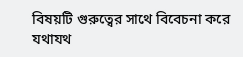বিষয়টি গুরুত্বের সাথে বিবেচনা করে যথাযথ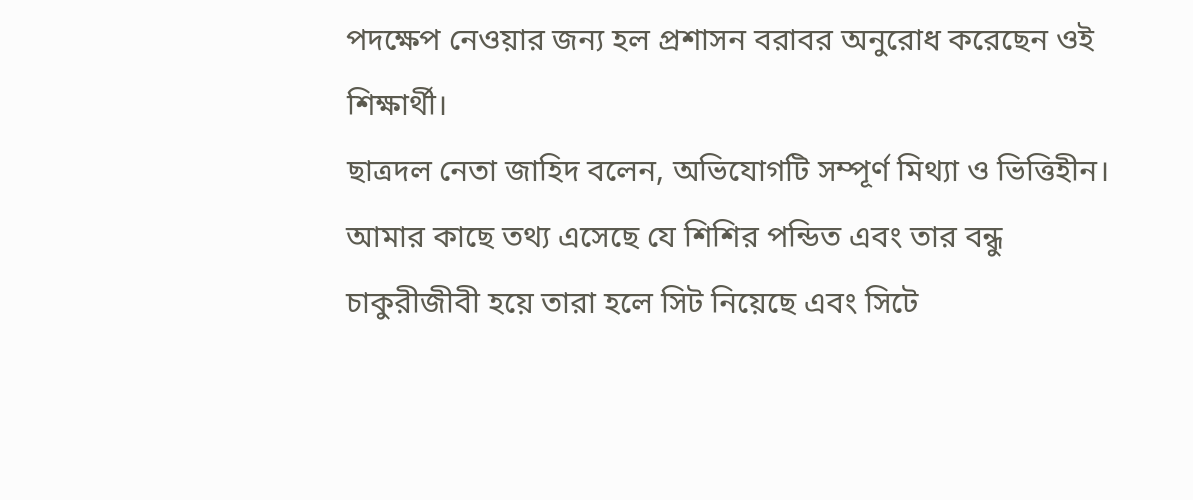পদক্ষেপ নেওয়ার জন্য হল প্রশাসন বরাবর অনুরোধ করেছেন ওই শিক্ষার্থী।
ছাত্রদল নেতা জাহিদ বলেন, অভিযোগটি সম্পূর্ণ মিথ্যা ও ভিত্তিহীন। আমার কাছে তথ্য এসেছে যে শিশির পন্ডিত এবং তার বন্ধু চাকুরীজীবী হয়ে তারা হলে সিট নিয়েছে এবং সিটে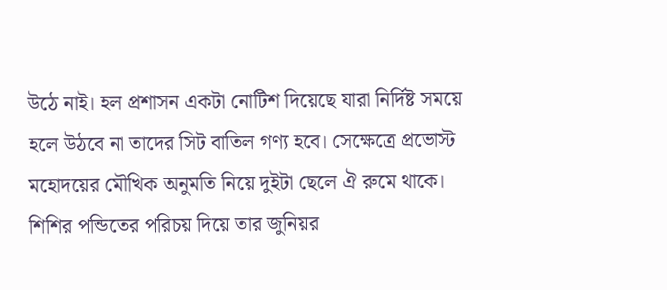উঠে নাই। হল প্রশাসন একটা নোটিশ দিয়েছে যারা নির্দিষ্ট সময়ে হলে উঠবে না তাদের সিট বাতিল গণ্য হবে। সেক্ষেত্রে প্রভোস্ট মহোদয়ের মৌখিক অনুমতি নিয়ে দুইটা ছেলে ঐ রুমে থাকে। শিশির পন্ডিতের পরিচয় দিয়ে তার জুনিয়র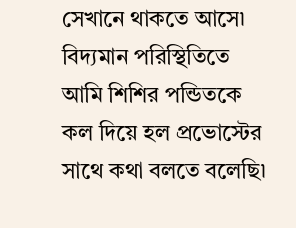সেখানে থাকতে আসে৷ বিদ্যমান পরিস্থিতিতে আমি শিশির পন্ডিতকে কল দিয়ে হল প্রভোস্টের সাথে কথা বলতে বলেছি৷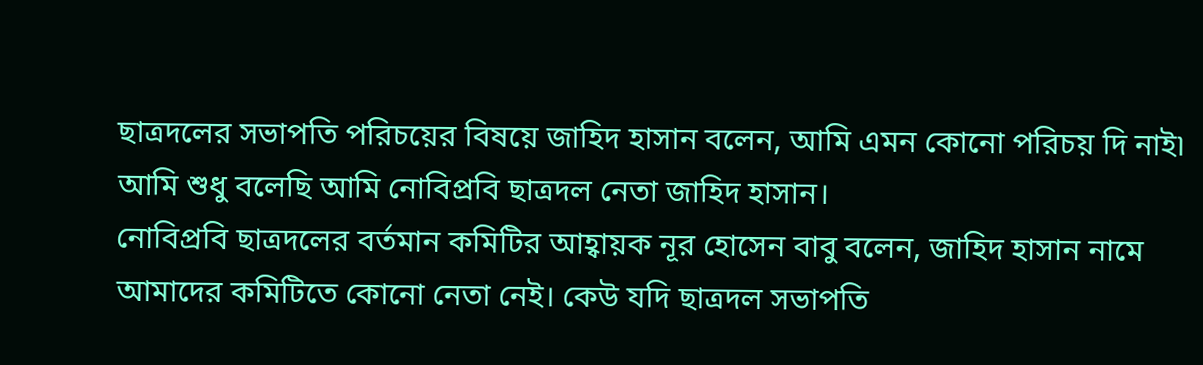ছাত্রদলের সভাপতি পরিচয়ের বিষয়ে জাহিদ হাসান বলেন, আমি এমন কোনো পরিচয় দি নাই৷ আমি শুধু বলেছি আমি নোবিপ্রবি ছাত্রদল নেতা জাহিদ হাসান।
নোবিপ্রবি ছাত্রদলের বর্তমান কমিটির আহ্বায়ক নূর হোসেন বাবু বলেন, জাহিদ হাসান নামে আমাদের কমিটিতে কোনো নেতা নেই। কেউ যদি ছাত্রদল সভাপতি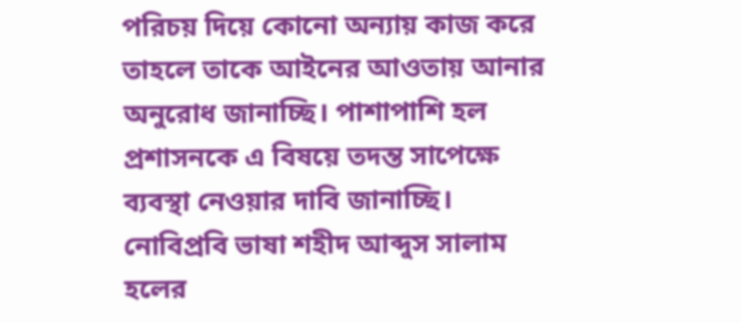পরিচয় দিয়ে কোনো অন্যায় কাজ করে তাহলে তাকে আইনের আওতায় আনার অনুরোধ জানাচ্ছি। পাশাপাশি হল প্রশাসনকে এ বিষয়ে তদন্ত সাপেক্ষে ব্যবস্থা নেওয়ার দাবি জানাচ্ছি।
নোবিপ্রবি ভাষা শহীদ আব্দুস সালাম হলের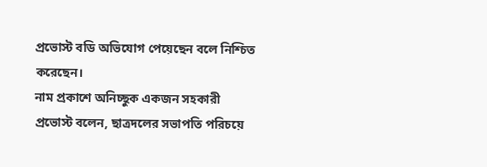প্রভোস্ট বডি অভিযোগ পেয়েছেন বলে নিশ্চিত করেছেন।
নাম প্রকাশে অনিচ্ছুক একজন সহকারী প্রভোস্ট বলেন, ছাত্রদলের সভাপতি পরিচয়ে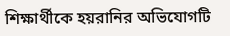শিক্ষার্থীকে হয়রানির অভিযোগটি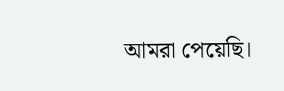আমরা পেয়েছি।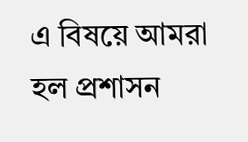এ বিষয়ে আমরা হল প্রশাসন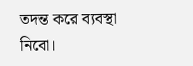তদন্ত করে ব্যবস্থা নিবো।